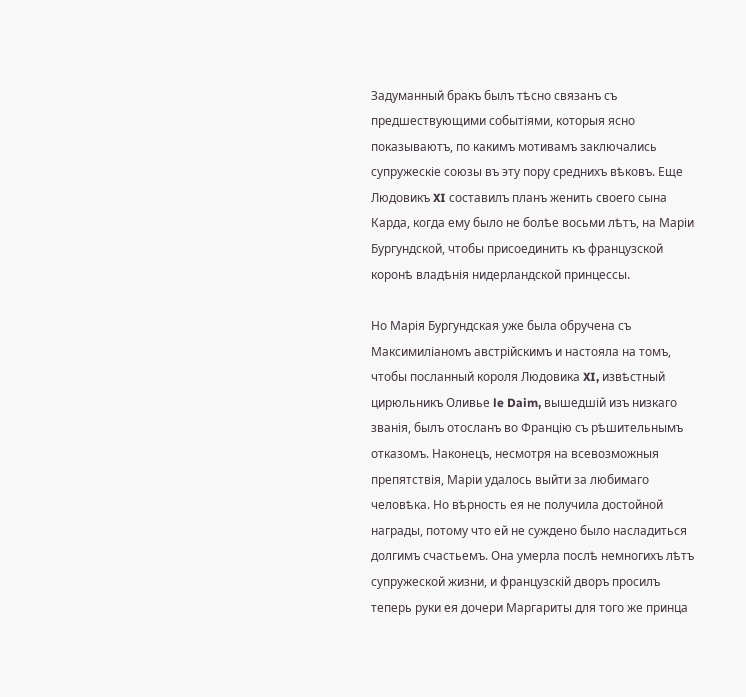Задуманный бракъ былъ тѣсно связанъ съ предшествующими событіями, которыя ясно показываютъ, по какимъ мотивамъ заключались супружескіе союзы въ эту пору среднихъ вѣковъ. Еще Людовикъ XI составилъ планъ женить своего сына Карда, когда ему было не болѣе восьми лѣтъ, на Маріи Бургундской, чтобы присоединить къ французской коронѣ владѣнія нидерландской принцессы.

Но Марія Бургундская уже была обручена съ Максимиліаномъ австрійскимъ и настояла на томъ, чтобы посланный короля Людовика XI, извѣстный цирюльникъ Оливье le Daim, вышедшій изъ низкаго званія, былъ отосланъ во Францію съ рѣшительнымъ отказомъ. Наконецъ, несмотря на всевозможныя препятствія, Маріи удалось выйти за любимаго человѣка. Но вѣрность ея не получила достойной награды, потому что ей не суждено было насладиться долгимъ счастьемъ. Она умерла послѣ немногихъ лѣтъ супружеской жизни, и французскій дворъ просилъ теперь руки ея дочери Маргариты для того же принца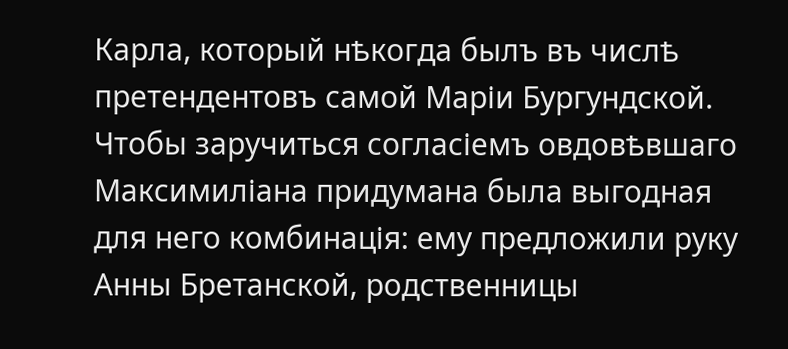Карла, который нѣкогда былъ въ числѣ претендентовъ самой Маріи Бургундской. Чтобы заручиться согласіемъ овдовѣвшаго Максимиліана придумана была выгодная для него комбинація: ему предложили руку Анны Бретанской, родственницы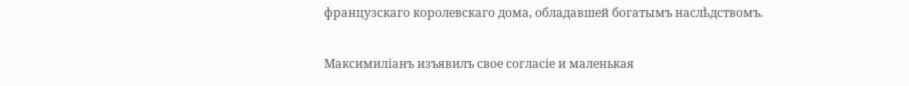французскаго королевскаго дома, обладавшей богатымъ наслѣдствомъ.

Максимиліанъ изъявилъ свое согласіе и маленькая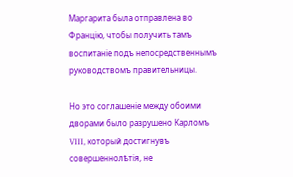Маргарита была отправлена во Францію, чтобы получить тамъ воспитаніе подъ непосредственнымъ руководствомъ правительницы.

Но это соглашеніе между обоими дворами было разрушено Карломъ VIII, который достигнувъ совершеннолѣтія, не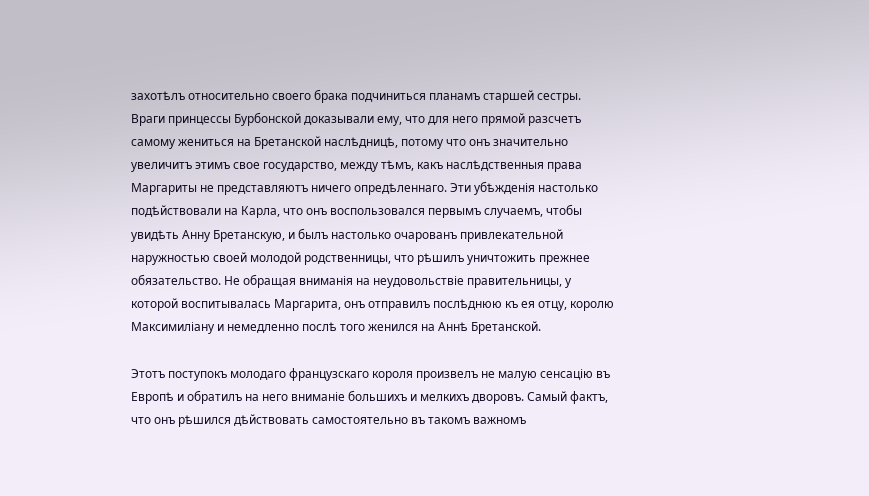захотѣлъ относительно своего брака подчиниться планамъ старшей сестры. Враги принцессы Бурбонской доказывали ему, что для него прямой разсчетъ самому жениться на Бретанской наслѣдницѣ, потому что онъ значительно увеличитъ этимъ свое государство, между тѣмъ, какъ наслѣдственныя права Маргариты не представляютъ ничего опредѣленнаго. Эти убѣжденія настолько подѣйствовали на Карла, что онъ воспользовался первымъ случаемъ, чтобы увидѣть Анну Бретанскую, и былъ настолько очарованъ привлекательной наружностью своей молодой родственницы, что рѣшилъ уничтожить прежнее обязательство. Не обращая вниманія на неудовольствіе правительницы, у которой воспитывалась Маргарита, онъ отправилъ послѣднюю къ ея отцу, королю Максимиліану и немедленно послѣ того женился на Аннѣ Бретанской.

Этотъ поступокъ молодаго французскаго короля произвелъ не малую сенсацію въ Европѣ и обратилъ на него вниманіе большихъ и мелкихъ дворовъ. Самый фактъ, что онъ рѣшился дѣйствовать самостоятельно въ такомъ важномъ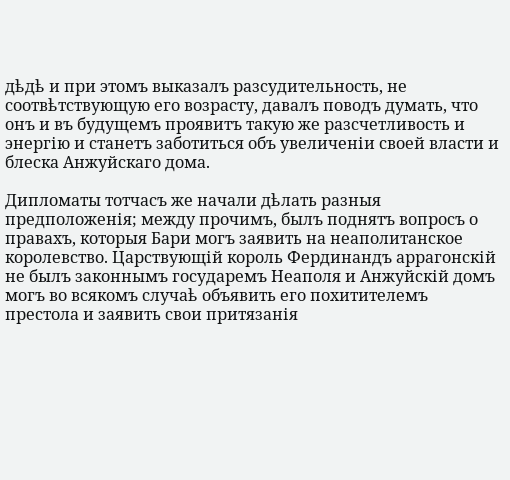дѣдѣ и при этомъ выказалъ разсудительность, не соотвѣтствующую его возрасту, давалъ поводъ думать, что онъ и въ будущемъ проявитъ такую же разсчетливость и энергію и станетъ заботиться объ увеличеніи своей власти и блеска Анжуйскаго дома.

Дипломаты тотчасъ же начали дѣлать разныя предположенія; между прочимъ, былъ поднятъ вопросъ о правахъ, которыя Бари могъ заявить на неаполитанское королевство. Царствующій король Фердинандъ аррагонскій не былъ законнымъ государемъ Неаполя и Анжуйскій домъ могъ во всякомъ случаѣ объявить его похитителемъ престола и заявить свои притязанія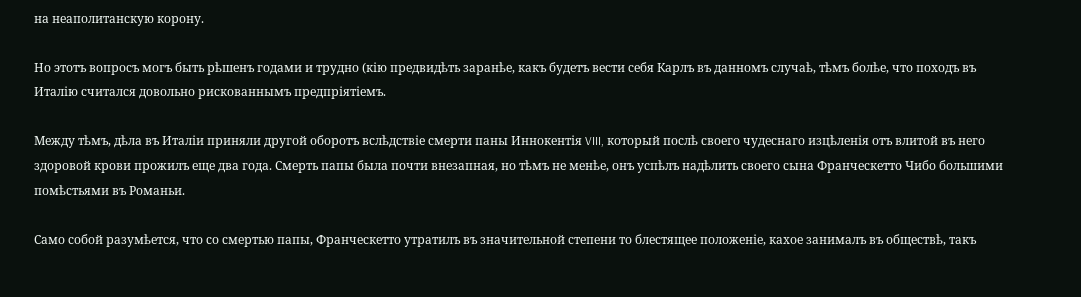на неаполитанскую корону.

Но этотъ вопросъ могъ быть рѣшенъ годами и трудно (кію предвидѣть заранѣе, какъ будетъ вести себя Карлъ въ данномъ случаѣ, тѣмъ болѣе, что походъ въ Италію считался довольно рискованнымъ предпріятіемъ.

Между тѣмъ, дѣла въ Италіи приняли другой оборотъ вслѣдствіе смерти паны Иннокентія VIII, который послѣ своего чудеснаго изцѣленія отъ влитой въ него здоровой крови прожилъ еще два года. Смерть папы была почти внезапная, но тѣмъ не менѣе, онъ успѣлъ надѣлить своего сына Франческетто Чибо большими помѣстьями въ Романьи.

Само собой разумѣется, что со смертью папы, Франческетто утратилъ въ значительной степени то блестящее положеніе, кахое занималъ въ обществѣ, такъ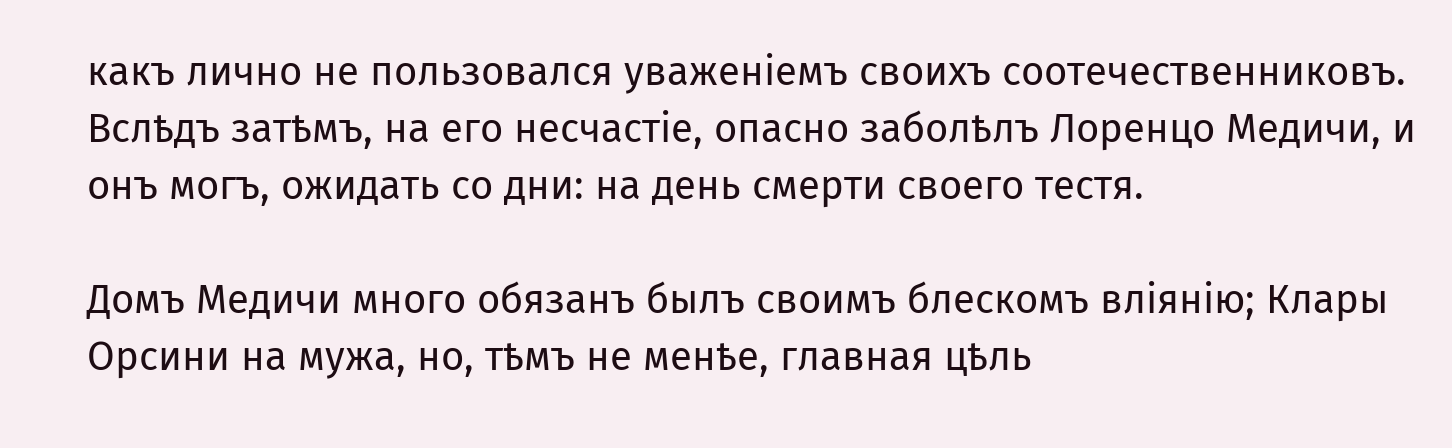какъ лично не пользовался уваженіемъ своихъ соотечественниковъ. Вслѣдъ затѣмъ, на его несчастіе, опасно заболѣлъ Лоренцо Медичи, и онъ могъ, ожидать со дни: на день смерти своего тестя.

Домъ Медичи много обязанъ былъ своимъ блескомъ вліянію; Клары Орсини на мужа, но, тѣмъ не менѣе, главная цѣль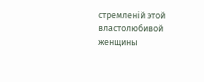стремленій этой властолюбивой женщины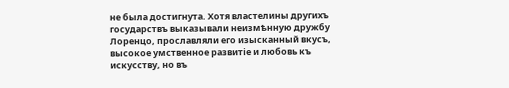не была достигнута. Хотя властелины другихъ государствъ выказывали неизмѣнную дружбу Лоренцо, прославляли его изысканный вкусъ, высокое умственное развитіе и любовь къ искусству, но въ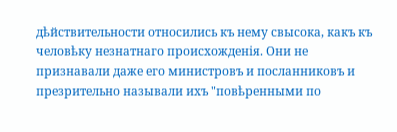дѣйствительности относились къ нему свысока, какъ къ человѣку незнатнаго происхожденія. Они не признавали даже его министровъ и посланниковъ и презрительно называли ихъ "повѣренными по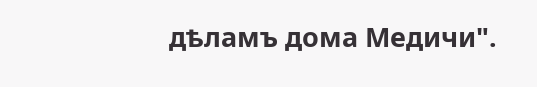дѣламъ дома Медичи".